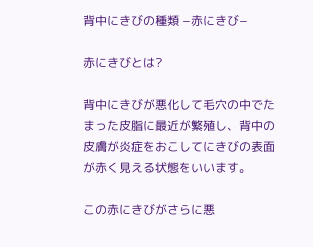背中にきびの種類 −赤にきび−

赤にきびとは?

背中にきびが悪化して毛穴の中でたまった皮脂に最近が繁殖し、背中の皮膚が炎症をおこしてにきびの表面が赤く見える状態をいいます。

この赤にきびがさらに悪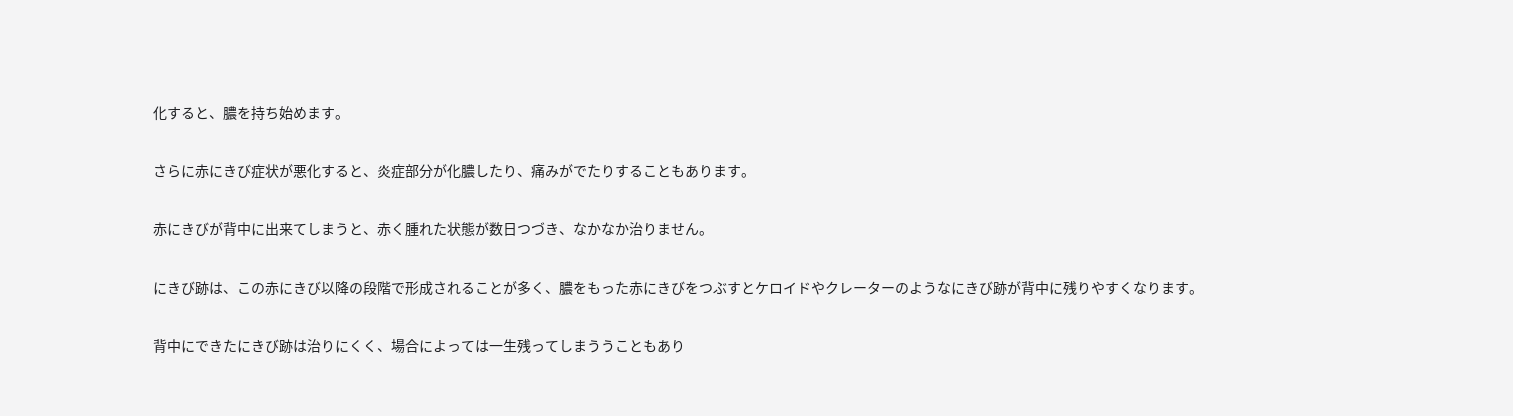化すると、膿を持ち始めます。

さらに赤にきび症状が悪化すると、炎症部分が化膿したり、痛みがでたりすることもあります。

赤にきびが背中に出来てしまうと、赤く腫れた状態が数日つづき、なかなか治りません。

にきび跡は、この赤にきび以降の段階で形成されることが多く、膿をもった赤にきびをつぶすとケロイドやクレーターのようなにきび跡が背中に残りやすくなります。

背中にできたにきび跡は治りにくく、場合によっては一生残ってしまううこともあり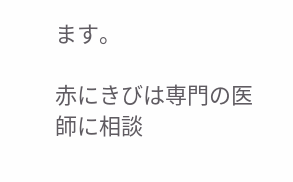ます。

赤にきびは専門の医師に相談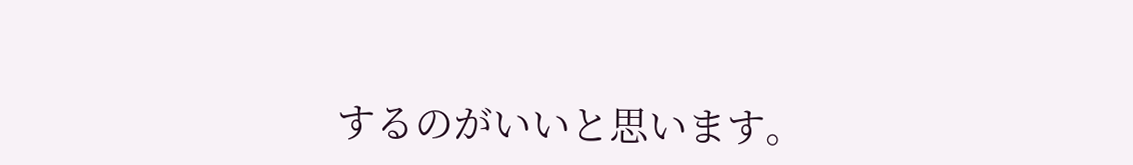するのがいいと思います。